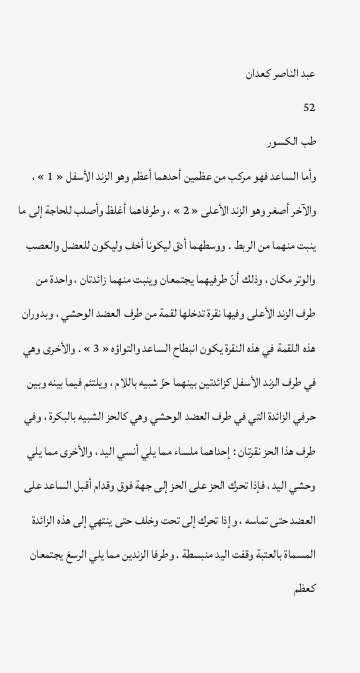عبد الناصر كعدان
52
طب الكسور
وأما الساعد فهو مركب من عظمين أحدهما أعظم وهو الزند الأسفل « 1 » ، والآخر أصغر وهو الزند الأعلى « 2 » ، وطرفاهما أغلظ وأصلب للحاجة إلى ما ينبت منهما من الربط . ووسطهما أدق ليكونا أخف وليكون للعضل والعصب والوتر مكان ، وذلك أنّ طرفيهما يجتمعان وينبت منهما زائدتان ، واحدة من طرف الزند الأعلى وفيها نقرة تدخلها لقمة من طرف العضد الوحشي ، وبدوران هذه اللقمة في هذه النقرة يكون انبطاح الساعد والتواؤه « 3 » . والأخرى وهي في طرف الزند الأسفل كزائدتين بينهما حزّ شبيه باللام ، ويلتئم فيما بينه وبين حرفي الزائدة التي في طرف العضد الوحشي وهي كالحز الشبيه بالبكرة ، وفي طرف هذا الحز نقرتان : إحداهما ملساء مما يلي أنسي اليد ، والأخرى مما يلي وحشي اليد ، فإذا تحرك الحز على الحز إلى جهة فوق وقدام أقبل الساعد على العضد حتى تماسه ، وإذا تحرك إلى تحت وخلف حتى ينتهي إلى هذه الزائدة المسماة بالعتبة وقفت اليد منبسطة . وطرفا الزندين مما يلي الرسغ يجتمعان كعظم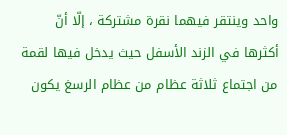واحد وينتقر فيهما نقرة مشتركة ، إلّا أنّ أكثرها في الزند الأسفل حيث يدخل فيها لقمة من اجتماع ثلاثة عظام من عظام الرسغ يكون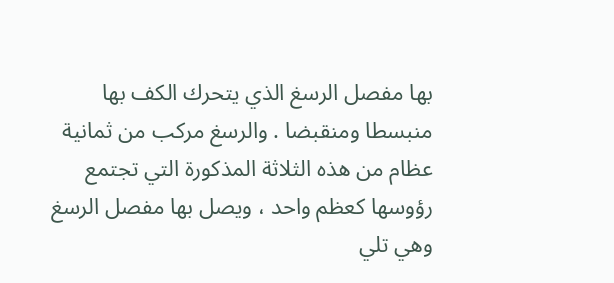بها مفصل الرسغ الذي يتحرك الكف بها منبسطا ومنقبضا . والرسغ مركب من ثمانية عظام من هذه الثلاثة المذكورة التي تجتمع رؤوسها كعظم واحد ، ويصل بها مفصل الرسغ وهي تلي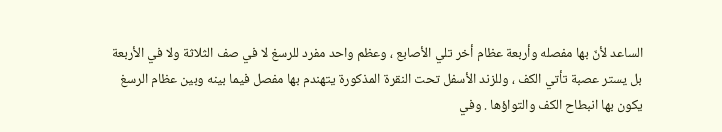الساعد لأنّ بها مفصله وأربعة عظام أخر تلي الأصابع ، وعظم واحد مفرد للرسغ لا في صف الثلاثة ولا في الأربعة بل يستر عصبة تأتي الكف ، وللزند الأسفل تحت النقرة المذكورة يتهندم بها مفصل فيما بينه وبين عظام الرسغ يكون بها انبطاح الكف والتواؤها . وفي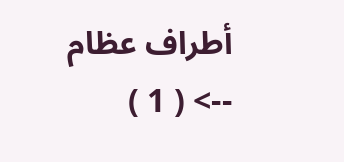أطراف عظام
--> ( 1 )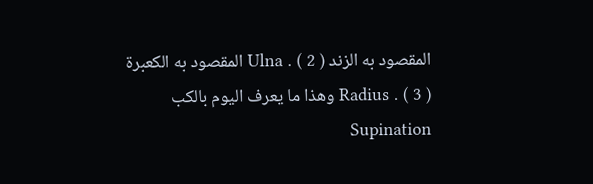المقصود به الزند Ulna . ( 2 ) المقصود به الكعبرة Radius . ( 3 ) وهذا ما يعرف اليوم بالكب Supination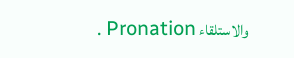والاستلقاء Pronation .